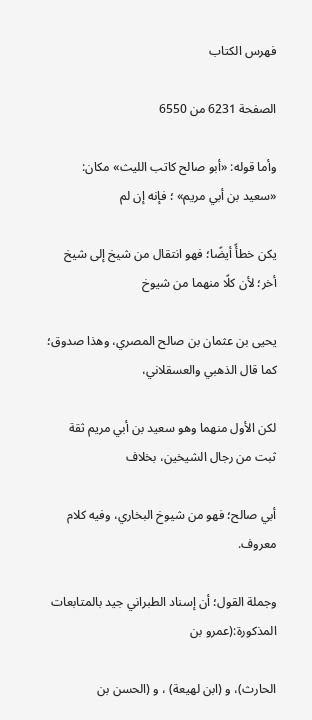فهرس الكتاب

الصفحة 6231 من 6550

وأما قوله: «أبو صالح كاتب الليث» مكان: «سعيد بن أبي مريم» ؛ فإنه إن لم

يكن خطأً أيضًا؛ فهو انتقال من شيخ إلى شيخ أخر؛ لأن كلًا منهما من شيوخ

يحيى بن عثمان بن صالح المصري، وهذا صدوق؛ كما قال الذهبي والعسقلاني،

لكن الأول منهما وهو سعيد بن أبي مريم ثقة ثبت من رجال الشيخين، بخلاف

أبي صالح؛ فهو من شيوخ البخاري، وفيه كلام معروف.

وجملة القول؛ أن إسناد الطبراني جيد بالمتابعات المذكورة:(عمرو بن

الحارث)، و (ابن لهيعة) ، و (الحسن بن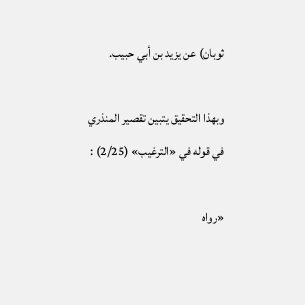ثوبان) عن يزيد بن أبي حبيب.

وبهذا التحقيق يتبين تقصير المنذري في قوله في «الترغيب» (2/25) :

«رواه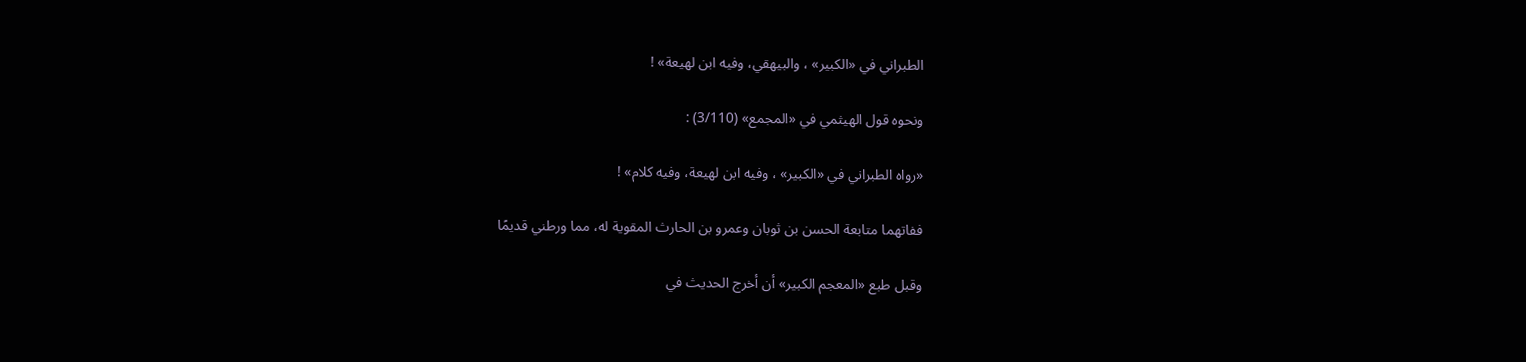الطبراني في «الكبير» ، والبيهقي، وفيه ابن لهيعة» !

ونحوه قول الهيثمي في «المجمع» (3/110) :

«رواه الطبراني في «الكبير» ، وفيه ابن لهيعة، وفيه كلام» !

ففاتهما متابعة الحسن بن ثوبان وعمرو بن الحارث المقوية له، مما ورطني قديمًا

وقبل طبع «المعجم الكبير» أن أخرج الحديث في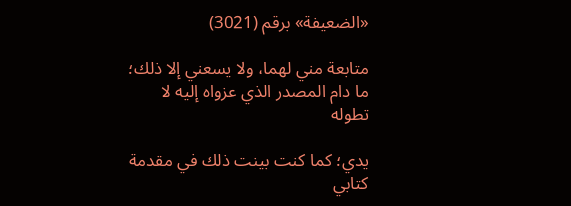«الضعيفة» برقم (3021)

متابعة مني لهما، ولا يسعني إلا ذلك؛ ما دام المصدر الذي عزواه إليه لا تطوله

يدي؛ كما كنت بينت ذلك في مقدمة كتابي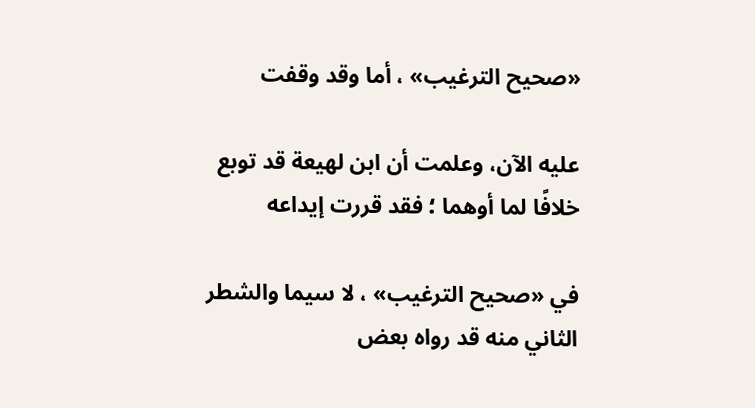«صحيح الترغيب» ، أما وقد وقفت

عليه الآن، وعلمت أن ابن لهيعة قد توبع خلافًا لما أوهما ؛ فقد قررت إيداعه

في «صحيح الترغيب» ، لا سيما والشطر الثاني منه قد رواه بعض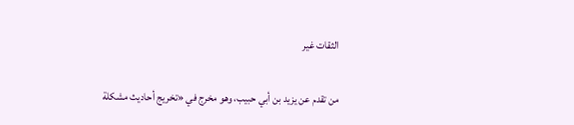الثقات غير

من تقدم عن يزيد بن أبي حبيب، وهو مخرج في «تخريج أحاديث مشكلة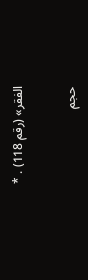الفقر» (رقم 118) . *

حجم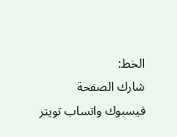الخط:
شارك الصفحة
فيسبوك واتساب تويتر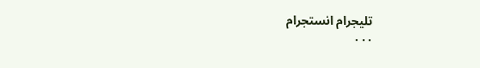تليجرام انستجرام
. . .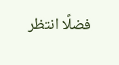فضلًا انتظر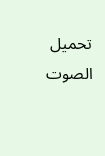تحميل الصوت